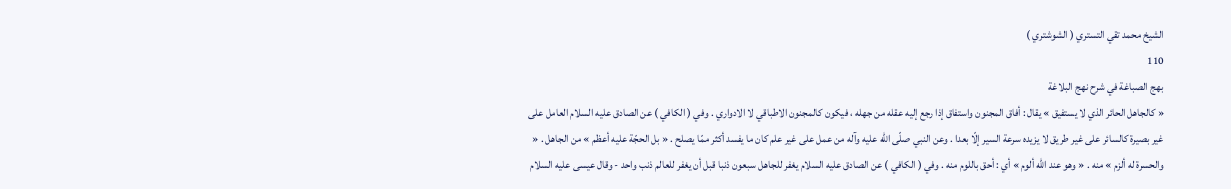الشيخ محمد تقي التستري ( الشوشتري )
110
بهج الصباغة في شرح نهج البلاغة
« كالجاهل الحائر الذي لا يستفيق » يقال : أفاق المجنون واستفاق إذا رجع إليه عقله من جهله ، فيكون كالمجنون الاطباقي لا الادواري . وفي ( الكافي ) عن الصادق عليه السلام العامل على غير بصيرة كالسائر على غير طريق لا يزيده سرعة السير إلّا بعدا . وعن النبي صلّى اللّه عليه وآله من عمل على غير علم كان ما يفسد أكثر ممّا يصلح . « بل الحجّة عليه أعظم » من الجاهل . « والحسرة له ألزم » منه . « وهو عند اللّه ألوم » أي : أحق باللوم منه . وفي ( الكافي ) عن الصادق عليه السلام يغفر للجاهل سبعون ذنبا قبل أن يغفر للعالم ذنب واحد - وقال عيسى عليه السلام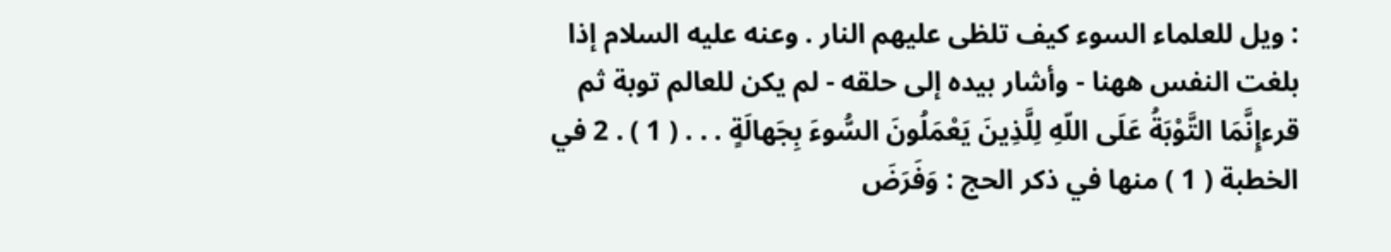: ويل للعلماء السوء كيف تلظى عليهم النار . وعنه عليه السلام إذا بلغت النفس ههنا - وأشار بيده إلى حلقه - لم يكن للعالم توبة ثم قرءإِنَّمَا التَّوْبَةُ عَلَى اللّهِ لِلَّذِينَ يَعْمَلُونَ السُّوءَ بِجَهالَةٍ . . . ( 1 ) . 2 في الخطبة ( 1 ) منها في ذكر الحج : وَفَرَضَ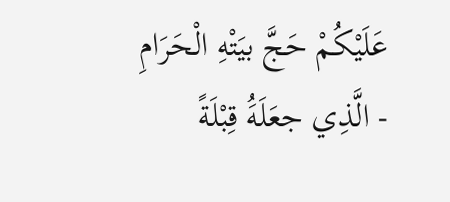عَلَيْكُمْ حَجَّ بيَتْهِ الْحَرَامِ - الَّذِي جعَلَهَُ قِبْلَةً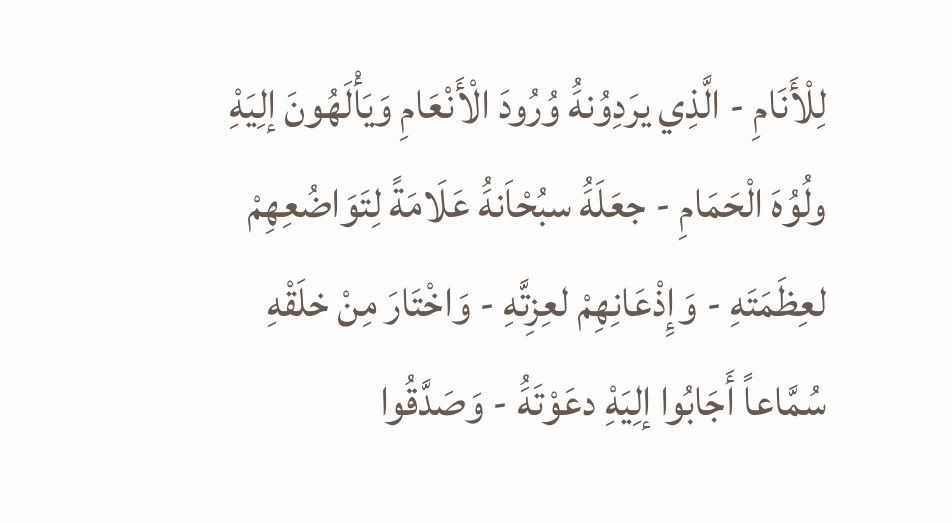لِلْأَنَامِ - الَّذِي يرَدِوُنهَُ وُرُودَ الْأَنْعَامِ وَيَأْلَهُونَ إلِيَهِْ ولُوُهَ الْحَمَامِ - جعَلَهَُ سبُحْاَنهَُ عَلَامَةً لِتَوَاضُعِهِمْ لعِظَمَتَهِ - وَإِذْعَانِهِمْ لعِزِتَّهِ - وَاخْتَارَ مِنْ خلَقْهِ سُمَّاعاً أَجَابُوا إلِيَهِْ دعَوْتَهَُ - وَصَدَّقُوا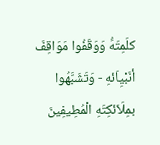كلَمِتَهَُ وَوَقَفُوا مَوَاقِفَ أنَبْيِاَئهِ - وَتَشَبَّهُوا بمِلَاَئكِتَهِ الْمُطِيفِينَ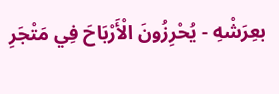بعِرَشْهِ - يُحْرِزُونَ الْأَرْبَاحَ فِي مَتْجَرِ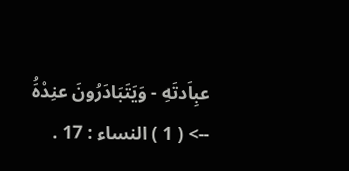عبِاَدتَهِ - وَيَتَبَادَرُونَ عنِدْهَُ
--> ( 1 ) النساء : 17 .